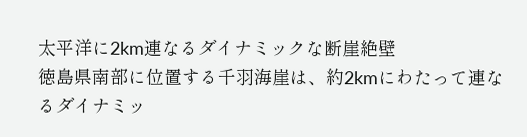太平洋に2km連なるダイナミックな断崖絶壁
徳島県南部に位置する千羽海崖は、約2kmにわたって連なるダイナミッ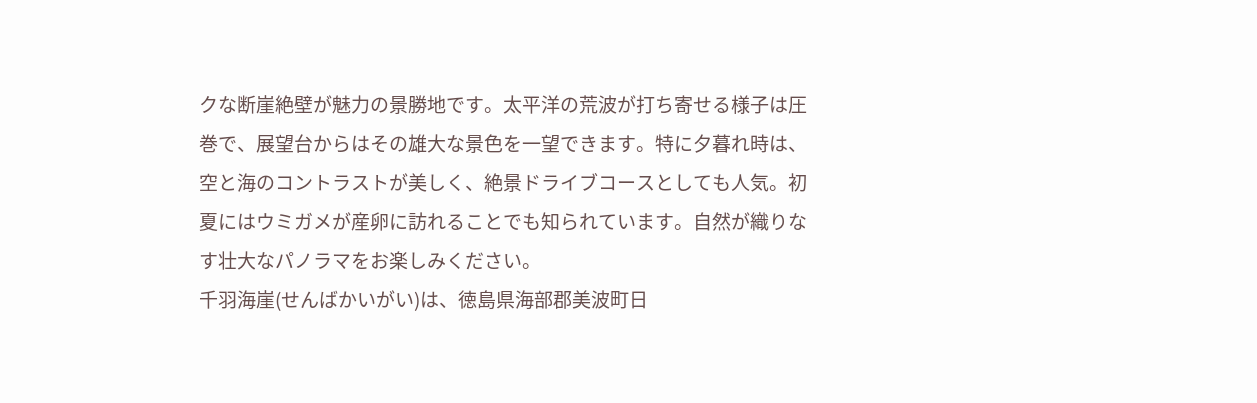クな断崖絶壁が魅力の景勝地です。太平洋の荒波が打ち寄せる様子は圧巻で、展望台からはその雄大な景色を一望できます。特に夕暮れ時は、空と海のコントラストが美しく、絶景ドライブコースとしても人気。初夏にはウミガメが産卵に訪れることでも知られています。自然が織りなす壮大なパノラマをお楽しみください。
千羽海崖(せんばかいがい)は、徳島県海部郡美波町日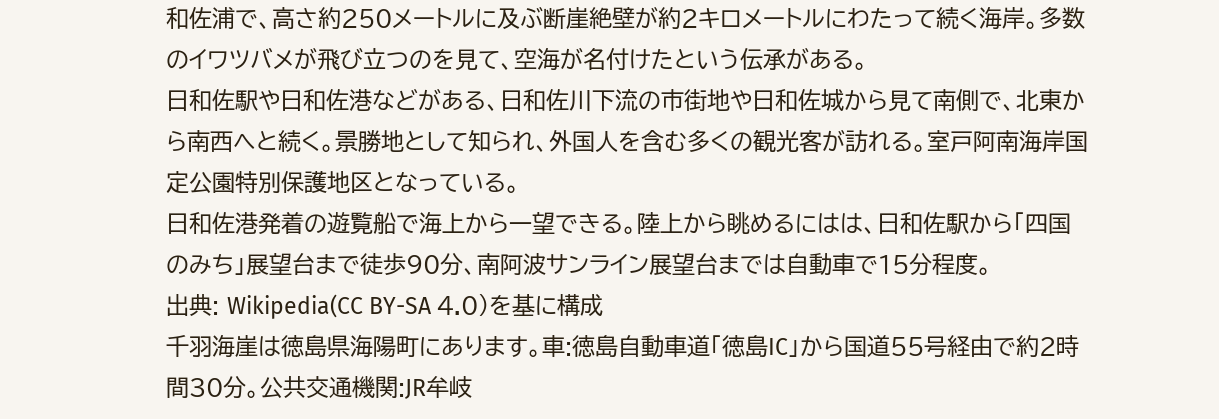和佐浦で、高さ約250メートルに及ぶ断崖絶壁が約2キロメートルにわたって続く海岸。多数のイワツバメが飛び立つのを見て、空海が名付けたという伝承がある。
日和佐駅や日和佐港などがある、日和佐川下流の市街地や日和佐城から見て南側で、北東から南西へと続く。景勝地として知られ、外国人を含む多くの観光客が訪れる。室戸阿南海岸国定公園特別保護地区となっている。
日和佐港発着の遊覧船で海上から一望できる。陸上から眺めるにはは、日和佐駅から「四国のみち」展望台まで徒歩90分、南阿波サンライン展望台までは自動車で15分程度。
出典: Wikipedia(CC BY-SA 4.0)を基に構成
千羽海崖は徳島県海陽町にあります。車:徳島自動車道「徳島IC」から国道55号経由で約2時間30分。公共交通機関:JR牟岐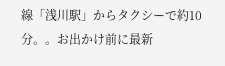線「浅川駅」からタクシーで約10分。。お出かけ前に最新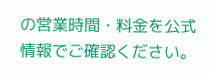の営業時間・料金を公式情報でご確認ください。